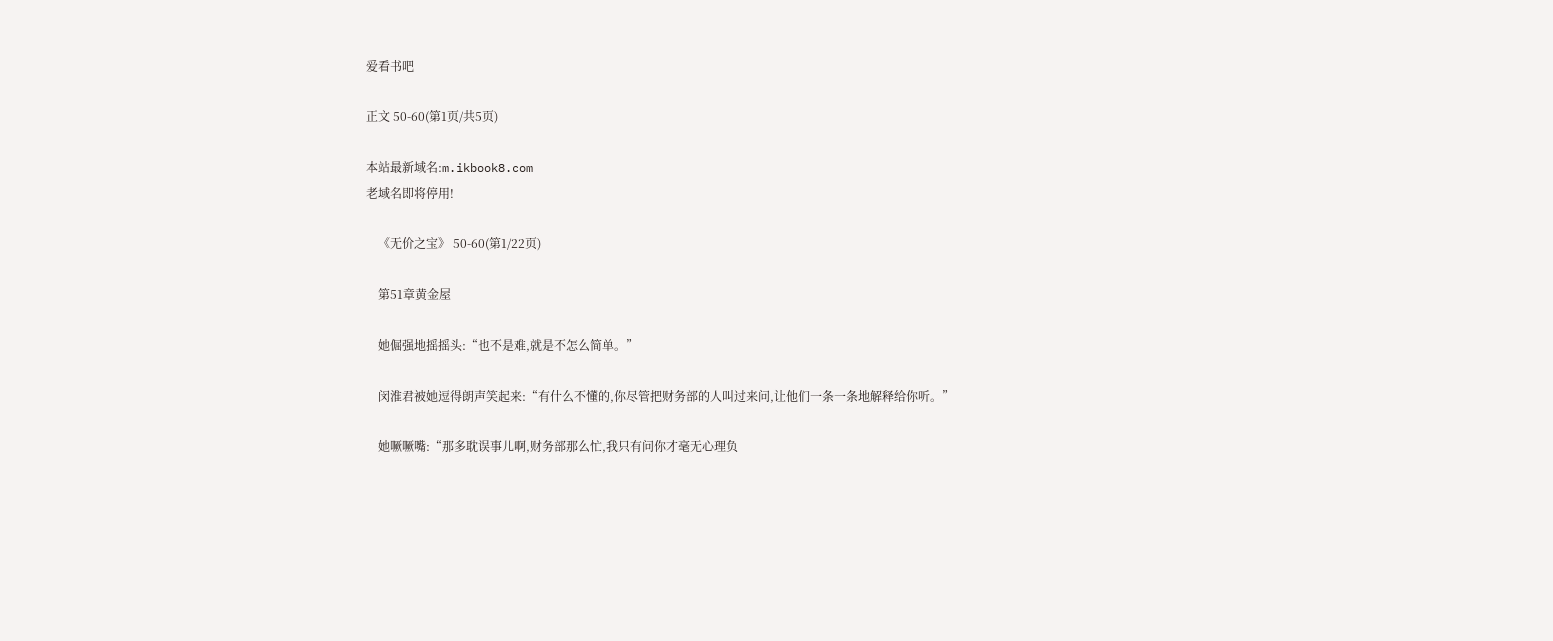爱看书吧

正文 50-60(第1页/共5页)

本站最新域名:m.ikbook8.com
老域名即将停用!

    《无价之宝》 50-60(第1/22页)

    第51章黄金屋

    她倔强地摇摇头:“也不是难,就是不怎么简单。”

    闵淮君被她逗得朗声笑起来:“有什么不懂的,你尽管把财务部的人叫过来问,让他们一条一条地解释给你听。”

    她噘噘嘴:“那多耽误事儿啊,财务部那么忙,我只有问你才毫无心理负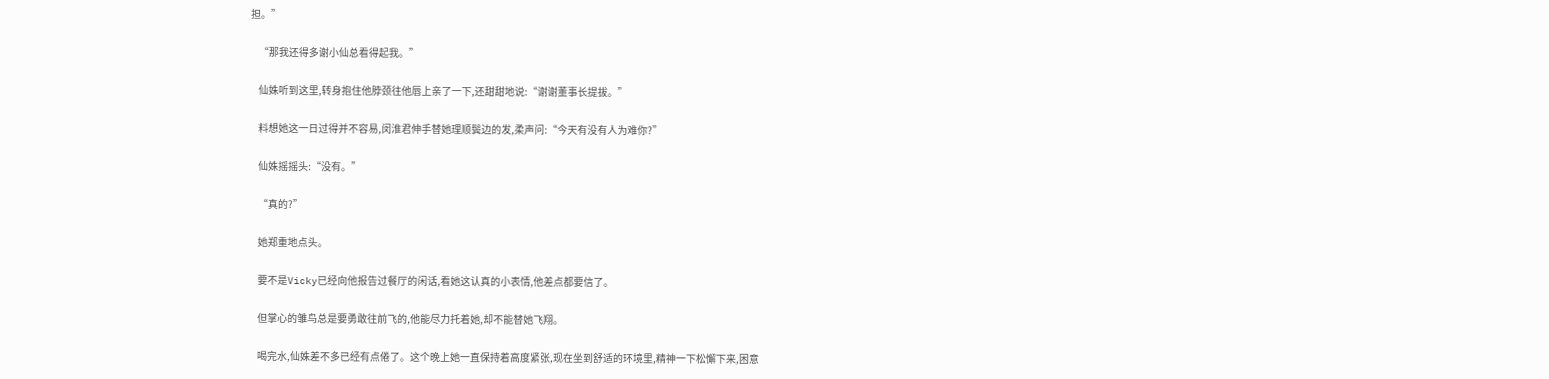担。”

    “那我还得多谢小仙总看得起我。”

    仙姝听到这里,转身抱住他脖颈往他唇上亲了一下,还甜甜地说:“谢谢董事长提拔。”

    料想她这一日过得并不容易,闵淮君伸手替她理顺鬓边的发,柔声问:“今天有没有人为难你?”

    仙姝摇摇头:“没有。”

    “真的?”

    她郑重地点头。

    要不是Vicky已经向他报告过餐厅的闲话,看她这认真的小表情,他差点都要信了。

    但掌心的雏鸟总是要勇敢往前飞的,他能尽力托着她,却不能替她飞翔。

    喝完水,仙姝差不多已经有点倦了。这个晚上她一直保持着高度紧张,现在坐到舒适的环境里,精神一下松懈下来,困意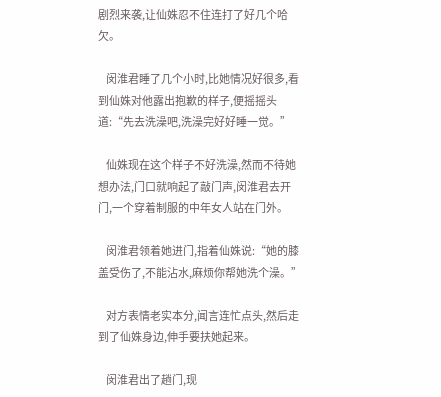剧烈来袭,让仙姝忍不住连打了好几个哈欠。

    闵淮君睡了几个小时,比她情况好很多,看到仙姝对他露出抱歉的样子,便摇摇头道:“先去洗澡吧,洗澡完好好睡一觉。”

    仙姝现在这个样子不好洗澡,然而不待她想办法,门口就响起了敲门声,闵淮君去开门,一个穿着制服的中年女人站在门外。

    闵淮君领着她进门,指着仙姝说:“她的膝盖受伤了,不能沾水,麻烦你帮她洗个澡。”

    对方表情老实本分,闻言连忙点头,然后走到了仙姝身边,伸手要扶她起来。

    闵淮君出了趟门,现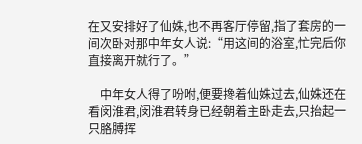在又安排好了仙姝,也不再客厅停留,指了套房的一间次卧对那中年女人说:“用这间的浴室,忙完后你直接离开就行了。”

    中年女人得了吩咐,便要搀着仙姝过去,仙姝还在看闵淮君,闵淮君转身已经朝着主卧走去,只抬起一只胳膊挥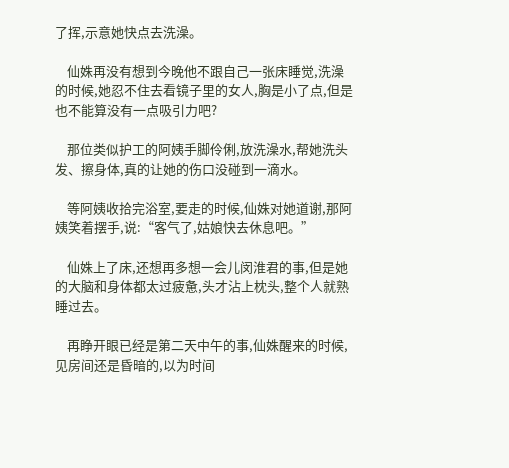了挥,示意她快点去洗澡。

    仙姝再没有想到今晚他不跟自己一张床睡觉,洗澡的时候,她忍不住去看镜子里的女人,胸是小了点,但是也不能算没有一点吸引力吧?

    那位类似护工的阿姨手脚伶俐,放洗澡水,帮她洗头发、擦身体,真的让她的伤口没碰到一滴水。

    等阿姨收拾完浴室,要走的时候,仙姝对她道谢,那阿姨笑着摆手,说:“客气了,姑娘快去休息吧。”

    仙姝上了床,还想再多想一会儿闵淮君的事,但是她的大脑和身体都太过疲惫,头才沾上枕头,整个人就熟睡过去。

    再睁开眼已经是第二天中午的事,仙姝醒来的时候,见房间还是昏暗的,以为时间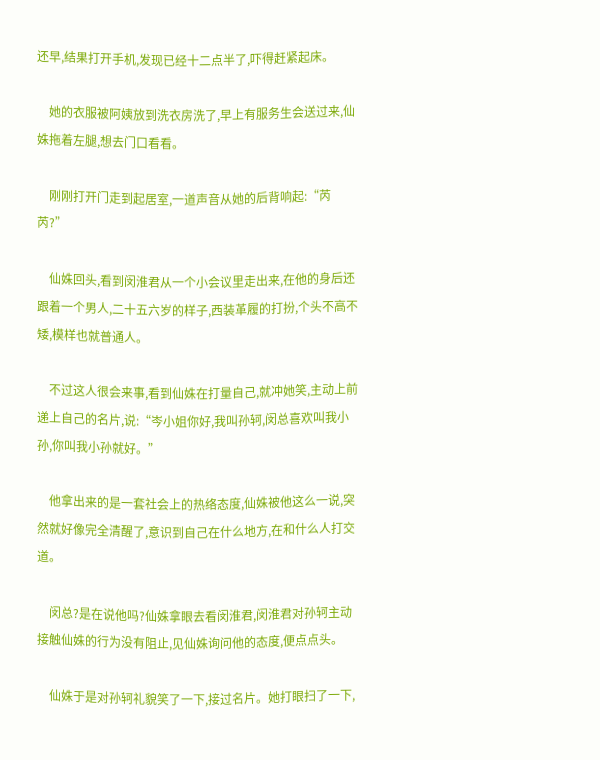还早,结果打开手机,发现已经十二点半了,吓得赶紧起床。

    她的衣服被阿姨放到洗衣房洗了,早上有服务生会送过来,仙姝拖着左腿,想去门口看看。

    刚刚打开门走到起居室,一道声音从她的后背响起:“芮芮?”

    仙姝回头,看到闵淮君从一个小会议里走出来,在他的身后还跟着一个男人,二十五六岁的样子,西装革履的打扮,个头不高不矮,模样也就普通人。

    不过这人很会来事,看到仙姝在打量自己,就冲她笑,主动上前递上自己的名片,说:“岑小姐你好,我叫孙轲,闵总喜欢叫我小孙,你叫我小孙就好。”

    他拿出来的是一套社会上的热络态度,仙姝被他这么一说,突然就好像完全清醒了,意识到自己在什么地方,在和什么人打交道。

    闵总?是在说他吗?仙姝拿眼去看闵淮君,闵淮君对孙轲主动接触仙姝的行为没有阻止,见仙姝询问他的态度,便点点头。

    仙姝于是对孙轲礼貌笑了一下,接过名片。她打眼扫了一下,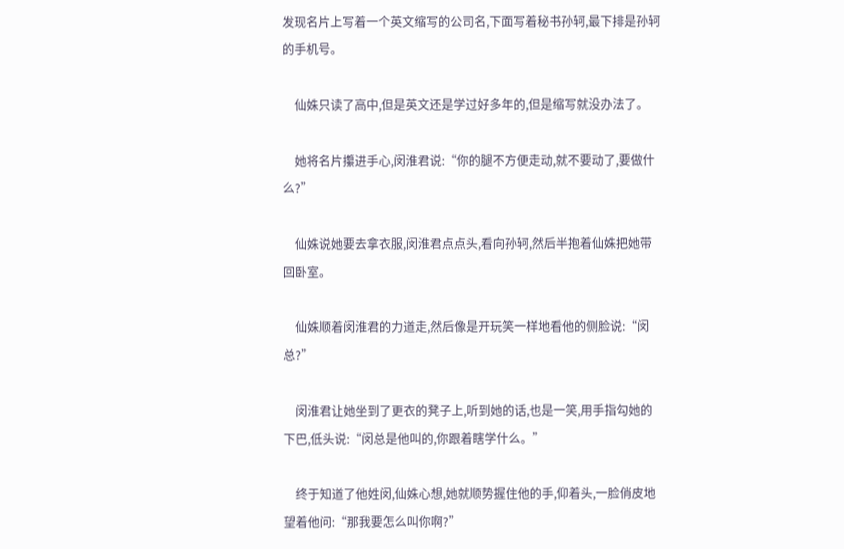发现名片上写着一个英文缩写的公司名,下面写着秘书孙轲,最下排是孙轲的手机号。

    仙姝只读了高中,但是英文还是学过好多年的,但是缩写就没办法了。

    她将名片攥进手心,闵淮君说:“你的腿不方便走动,就不要动了,要做什么?”

    仙姝说她要去拿衣服,闵淮君点点头,看向孙轲,然后半抱着仙姝把她带回卧室。

    仙姝顺着闵淮君的力道走,然后像是开玩笑一样地看他的侧脸说:“闵总?”

    闵淮君让她坐到了更衣的凳子上,听到她的话,也是一笑,用手指勾她的下巴,低头说:“闵总是他叫的,你跟着瞎学什么。”

    终于知道了他姓闵,仙姝心想,她就顺势握住他的手,仰着头,一脸俏皮地望着他问:“那我要怎么叫你啊?”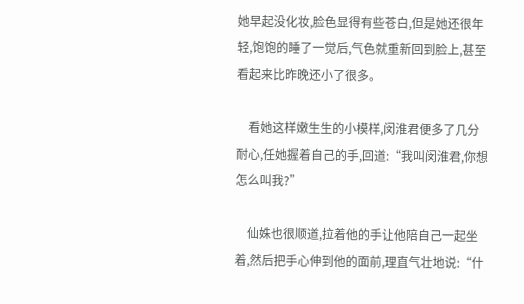她早起没化妆,脸色显得有些苍白,但是她还很年轻,饱饱的睡了一觉后,气色就重新回到脸上,甚至看起来比昨晚还小了很多。

    看她这样嫩生生的小模样,闵淮君便多了几分耐心,任她握着自己的手,回道:“我叫闵淮君,你想怎么叫我?”

    仙姝也很顺道,拉着他的手让他陪自己一起坐着,然后把手心伸到他的面前,理直气壮地说:“什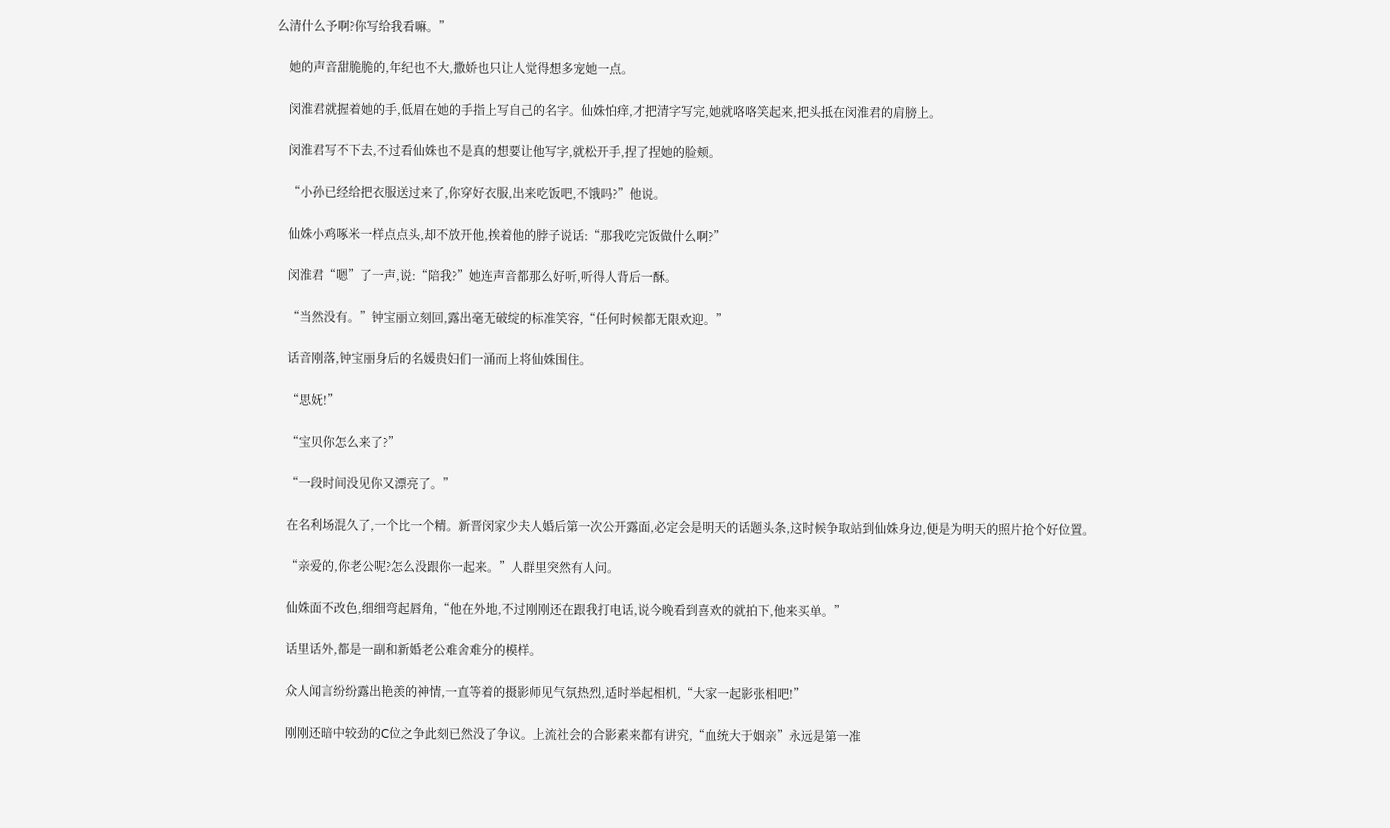么清什么予啊?你写给我看嘛。”

    她的声音甜脆脆的,年纪也不大,撒娇也只让人觉得想多宠她一点。

    闵淮君就握着她的手,低眉在她的手指上写自己的名字。仙姝怕痒,才把清字写完,她就咯咯笑起来,把头抵在闵淮君的肩膀上。

    闵淮君写不下去,不过看仙姝也不是真的想要让他写字,就松开手,捏了捏她的脸颊。

    “小孙已经给把衣服送过来了,你穿好衣服,出来吃饭吧,不饿吗?”他说。

    仙姝小鸡啄米一样点点头,却不放开他,挨着他的脖子说话:“那我吃完饭做什么啊?”

    闵淮君“嗯”了一声,说:“陪我?”她连声音都那么好听,听得人背后一酥。

    “当然没有。”钟宝丽立刻回,露出毫无破绽的标准笑容,“任何时候都无限欢迎。”

    话音刚落,钟宝丽身后的名媛贵妇们一涌而上将仙姝围住。

    “思妩!”

    “宝贝你怎么来了?”

    “一段时间没见你又漂亮了。”

    在名利场混久了,一个比一个精。新晋闵家少夫人婚后第一次公开露面,必定会是明天的话题头条,这时候争取站到仙姝身边,便是为明天的照片抢个好位置。

    “亲爱的,你老公呢?怎么没跟你一起来。”人群里突然有人问。

    仙姝面不改色,细细弯起唇角,“他在外地,不过刚刚还在跟我打电话,说今晚看到喜欢的就拍下,他来买单。”

    话里话外,都是一副和新婚老公难舍难分的模样。

    众人闻言纷纷露出艳羡的神情,一直等着的摄影师见气氛热烈,适时举起相机,“大家一起影张相吧!”

    刚刚还暗中较劲的C位之争此刻已然没了争议。上流社会的合影素来都有讲究,“血统大于姻亲”永远是第一准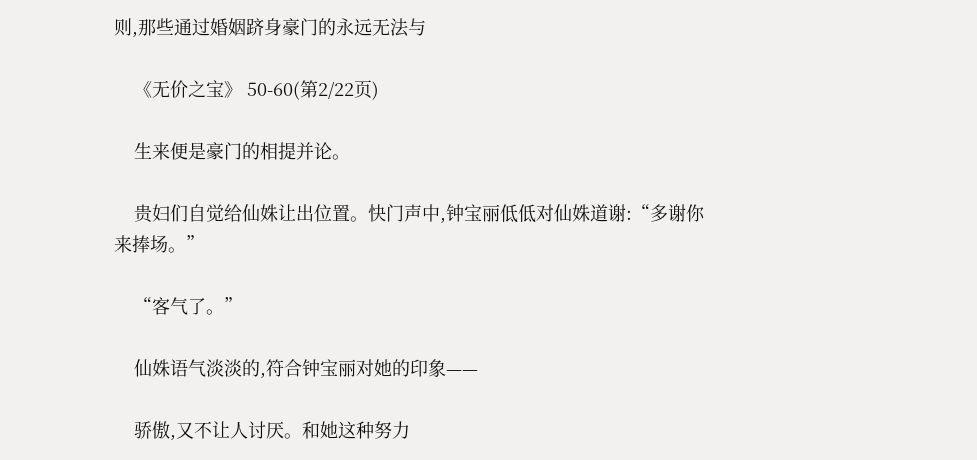则,那些通过婚姻跻身豪门的永远无法与

    《无价之宝》 50-60(第2/22页)

    生来便是豪门的相提并论。

    贵妇们自觉给仙姝让出位置。快门声中,钟宝丽低低对仙姝道谢:“多谢你来捧场。”

    “客气了。”

    仙姝语气淡淡的,符合钟宝丽对她的印象——

    骄傲,又不让人讨厌。和她这种努力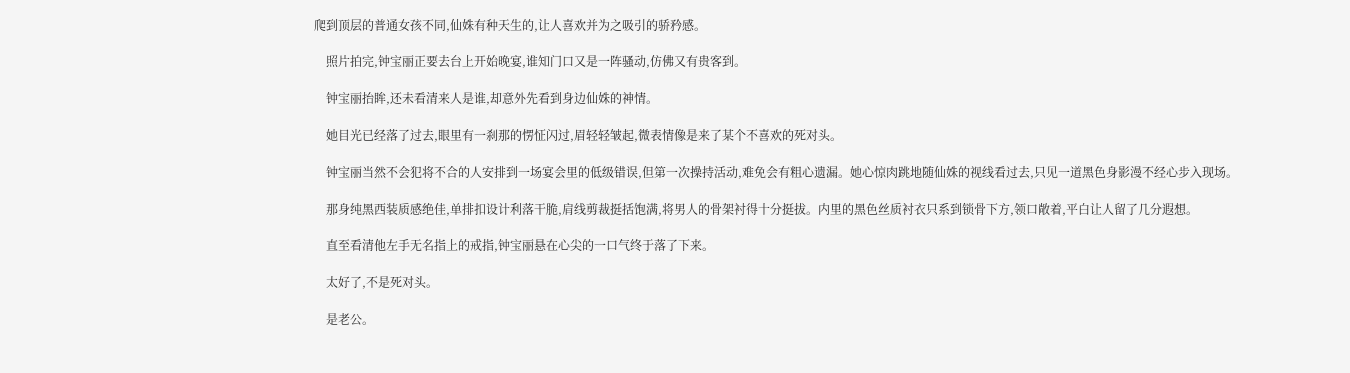爬到顶层的普通女孩不同,仙姝有种天生的,让人喜欢并为之吸引的骄矜感。

    照片拍完,钟宝丽正要去台上开始晚宴,谁知门口又是一阵骚动,仿佛又有贵客到。

    钟宝丽抬眸,还未看清来人是谁,却意外先看到身边仙姝的神情。

    她目光已经落了过去,眼里有一刹那的愣怔闪过,眉轻轻皱起,微表情像是来了某个不喜欢的死对头。

    钟宝丽当然不会犯将不合的人安排到一场宴会里的低级错误,但第一次操持活动,难免会有粗心遗漏。她心惊肉跳地随仙姝的视线看过去,只见一道黑色身影漫不经心步入现场。

    那身纯黑西装质感绝佳,单排扣设计利落干脆,肩线剪裁挺括饱满,将男人的骨架衬得十分挺拔。内里的黑色丝质衬衣只系到锁骨下方,领口敞着,平白让人留了几分遐想。

    直至看清他左手无名指上的戒指,钟宝丽悬在心尖的一口气终于落了下来。

    太好了,不是死对头。

    是老公。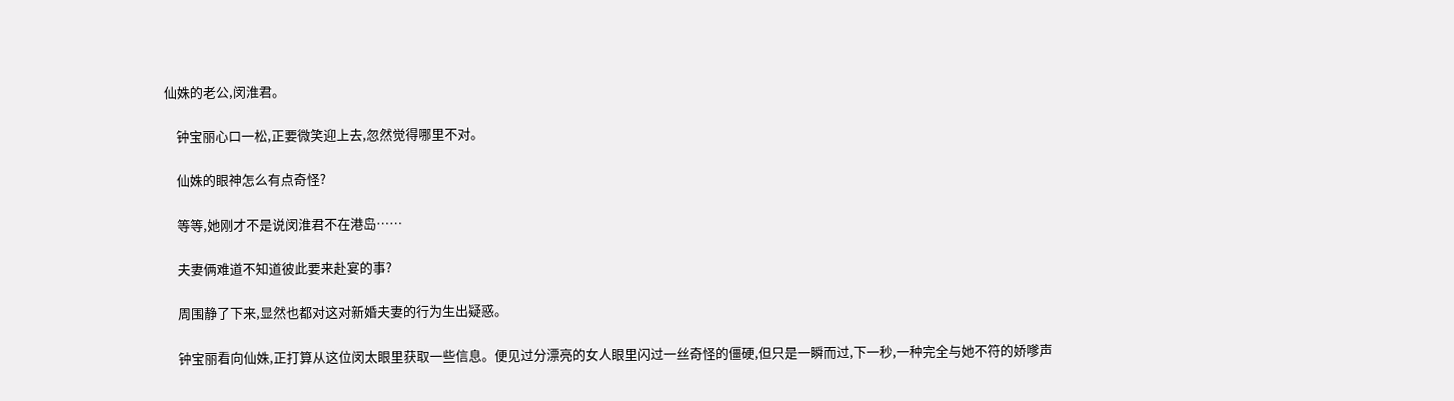仙姝的老公,闵淮君。

    钟宝丽心口一松,正要微笑迎上去,忽然觉得哪里不对。

    仙姝的眼神怎么有点奇怪?

    等等,她刚才不是说闵淮君不在港岛……

    夫妻俩难道不知道彼此要来赴宴的事?

    周围静了下来,显然也都对这对新婚夫妻的行为生出疑惑。

    钟宝丽看向仙姝,正打算从这位闵太眼里获取一些信息。便见过分漂亮的女人眼里闪过一丝奇怪的僵硬,但只是一瞬而过,下一秒,一种完全与她不符的娇嗲声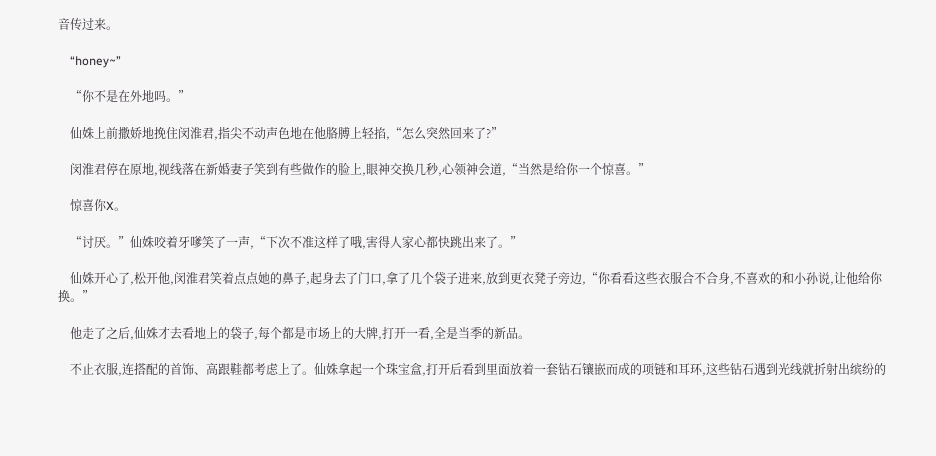音传过来。

    “honey~”

    “你不是在外地吗。”

    仙姝上前撒娇地挽住闵淮君,指尖不动声色地在他胳膊上轻掐,“怎么突然回来了?”

    闵淮君停在原地,视线落在新婚妻子笑到有些做作的脸上,眼神交换几秒,心领神会道,“当然是给你一个惊喜。”

    惊喜你X。

    “讨厌。”仙姝咬着牙嗲笑了一声,“下次不准这样了哦,害得人家心都快跳出来了。”

    仙姝开心了,松开他,闵淮君笑着点点她的鼻子,起身去了门口,拿了几个袋子进来,放到更衣凳子旁边,“你看看这些衣服合不合身,不喜欢的和小孙说,让他给你换。”

    他走了之后,仙姝才去看地上的袋子,每个都是市场上的大牌,打开一看,全是当季的新品。

    不止衣服,连搭配的首饰、高跟鞋都考虑上了。仙姝拿起一个珠宝盒,打开后看到里面放着一套钻石镶嵌而成的项链和耳环,这些钻石遇到光线就折射出缤纷的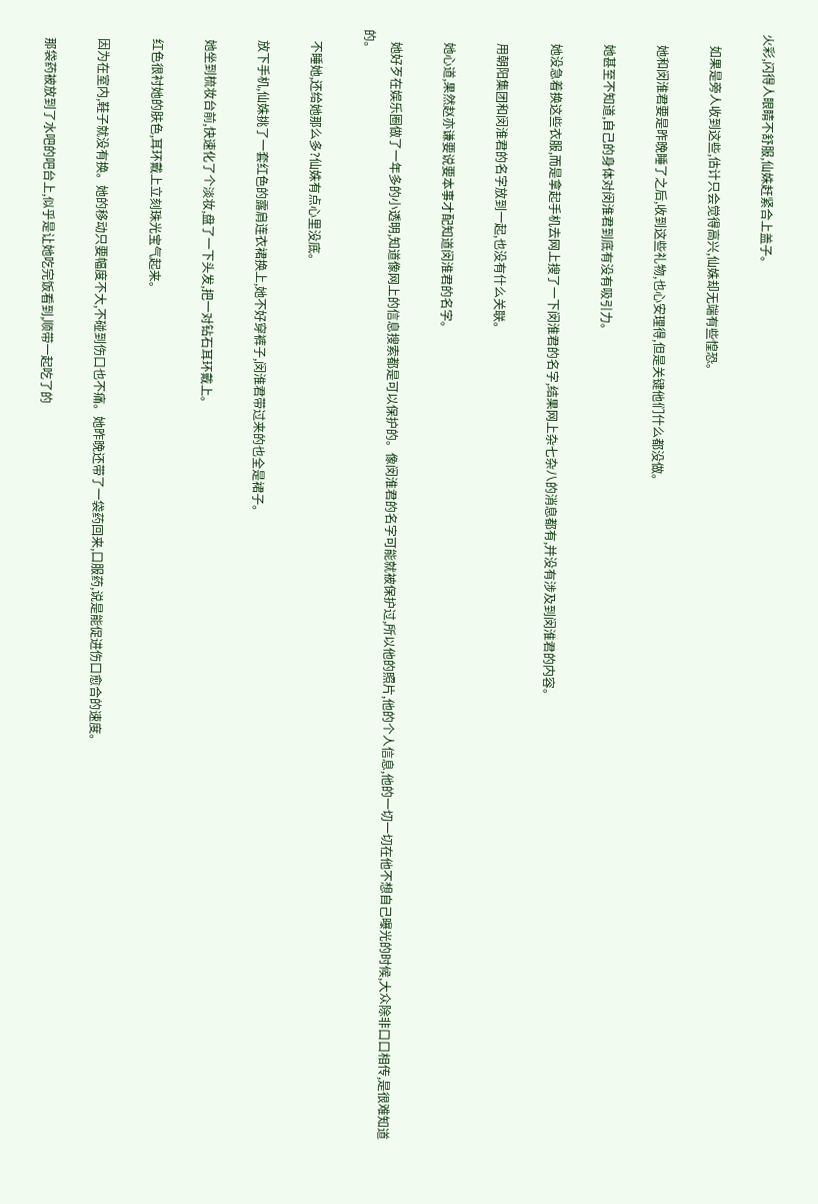火彩,闪得人眼睛不舒服,仙姝赶紧合上盖子。

    如果是旁人收到这些,估计只会觉得高兴,仙姝却无端有些惶恐。

    她和闵淮君要是昨晚睡了之后,收到这些礼物,也心安理得,但是关键他们什么都没做。

    她甚至不知道,自己的身体对闵淮君到底有没有吸引力。

    她没急着换这些衣服,而是拿起手机去网上搜了一下闵淮君的名字,结果网上杂七杂八的消息都有,并没有涉及到闵淮君的内容。

    用朝阳集团和闵淮君的名字放到一起,也没有什么关联。

    她心道,果然赵亦谦要说要本事才配知道闵淮君的名字。

    她好歹在娱乐圈做了一年多的小透明,知道像网上的信息搜索都是可以保护的。像闵淮君的名字可能就被保护过,所以他的照片,他的个人信息,他的一切一切在他不想自己曝光的时候,大众除非口口相传,是很难知道的。

    不睡她,还给她那么多?仙姝有点心里没底。

    放下手机,仙姝挑了一套红色的露肩连衣裙换上,她不好穿裤子,闵淮君带过来的也全是裙子。

    她坐到梳妆台前,快速化了个淡妆,盘了一下头发,把一对钻石耳环戴上。

    红色很衬她的肤色,耳环戴上立刻珠光宝气起来。

    因为在室内,鞋子就没有换。她的移动只要幅度不大,不碰到伤口也不痛。她昨晚还带了一袋药回来,口服药,说是能促进伤口愈合的速度。

    那袋药被放到了水吧的吧台上,似乎是让她吃完饭看到,顺带一起吃了的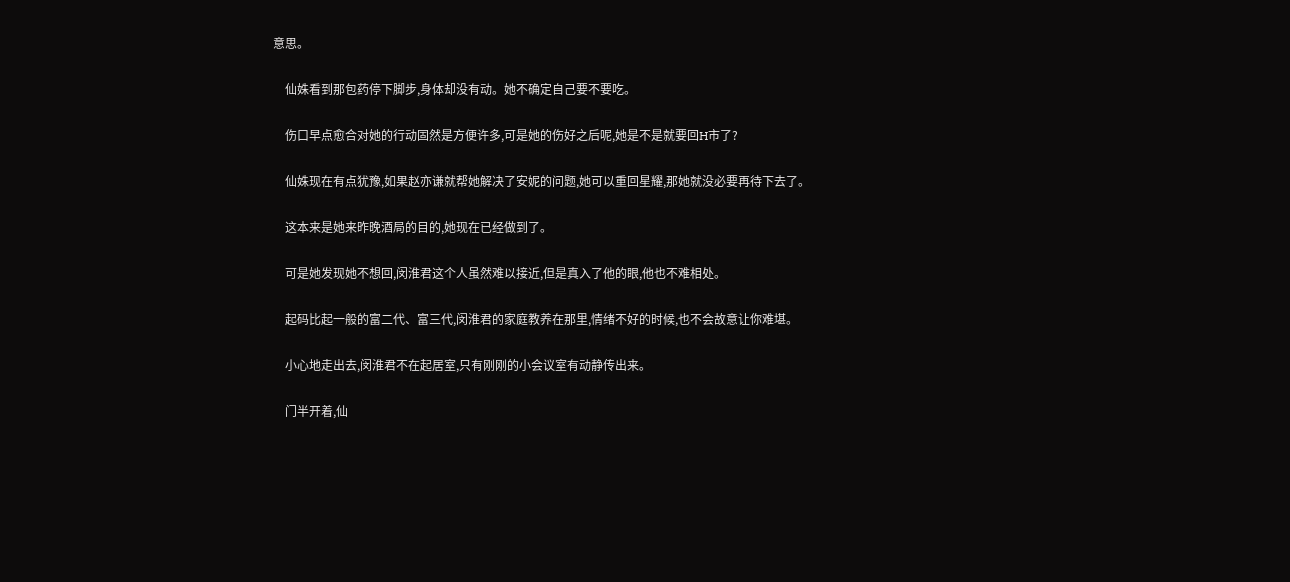意思。

    仙姝看到那包药停下脚步,身体却没有动。她不确定自己要不要吃。

    伤口早点愈合对她的行动固然是方便许多,可是她的伤好之后呢,她是不是就要回H市了?

    仙姝现在有点犹豫,如果赵亦谦就帮她解决了安妮的问题,她可以重回星耀,那她就没必要再待下去了。

    这本来是她来昨晚酒局的目的,她现在已经做到了。

    可是她发现她不想回,闵淮君这个人虽然难以接近,但是真入了他的眼,他也不难相处。

    起码比起一般的富二代、富三代,闵淮君的家庭教养在那里,情绪不好的时候,也不会故意让你难堪。

    小心地走出去,闵淮君不在起居室,只有刚刚的小会议室有动静传出来。

    门半开着,仙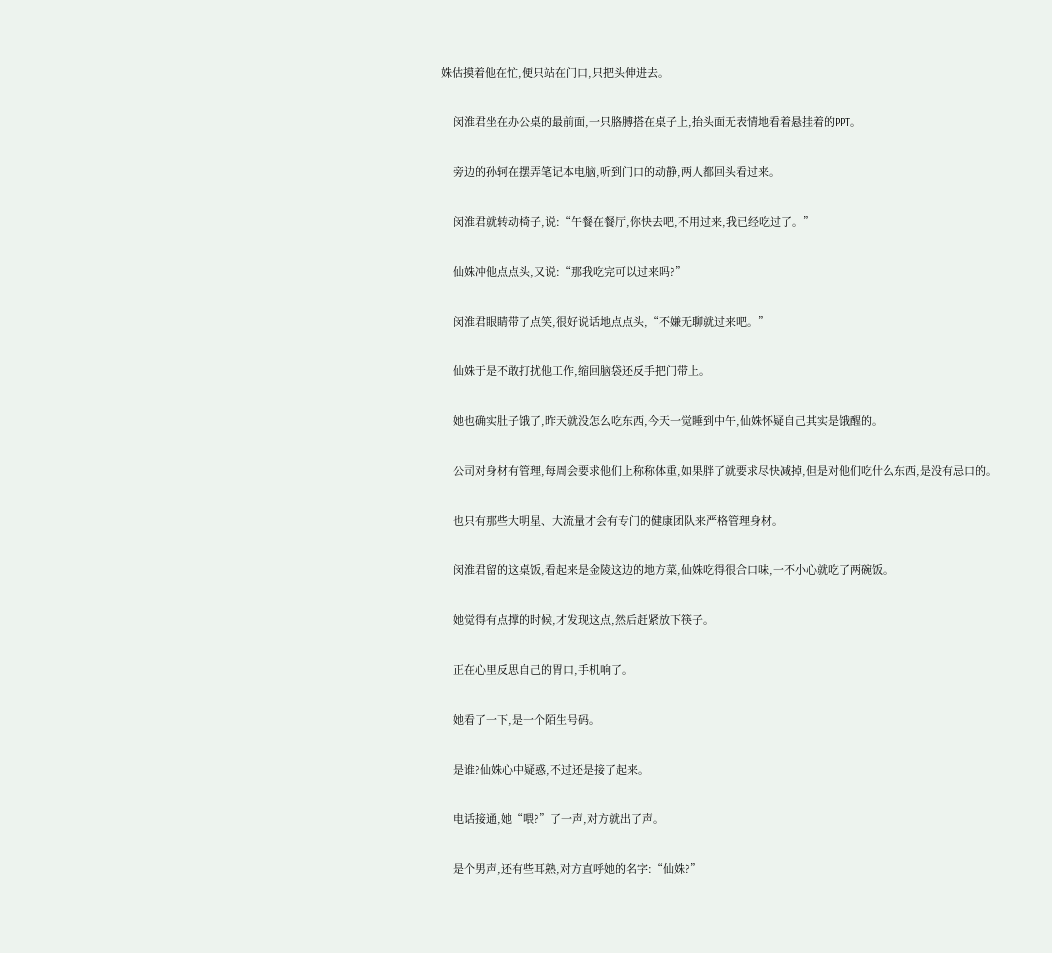姝估摸着他在忙,便只站在门口,只把头伸进去。

    闵淮君坐在办公桌的最前面,一只胳膊搭在桌子上,抬头面无表情地看着悬挂着的PPT。

    旁边的孙轲在摆弄笔记本电脑,听到门口的动静,两人都回头看过来。

    闵淮君就转动椅子,说:“午餐在餐厅,你快去吧,不用过来,我已经吃过了。”

    仙姝冲他点点头,又说:“那我吃完可以过来吗?”

    闵淮君眼睛带了点笑,很好说话地点点头,“不嫌无聊就过来吧。”

    仙姝于是不敢打扰他工作,缩回脑袋还反手把门带上。

    她也确实肚子饿了,昨天就没怎么吃东西,今天一觉睡到中午,仙姝怀疑自己其实是饿醒的。

    公司对身材有管理,每周会要求他们上称称体重,如果胖了就要求尽快减掉,但是对他们吃什么东西,是没有忌口的。

    也只有那些大明星、大流量才会有专门的健康团队来严格管理身材。

    闵淮君留的这桌饭,看起来是金陵这边的地方菜,仙姝吃得很合口味,一不小心就吃了两碗饭。

    她觉得有点撑的时候,才发现这点,然后赶紧放下筷子。

    正在心里反思自己的胃口,手机响了。

    她看了一下,是一个陌生号码。

    是谁?仙姝心中疑惑,不过还是接了起来。

    电话接通,她“喂?”了一声,对方就出了声。

    是个男声,还有些耳熟,对方直呼她的名字:“仙姝?”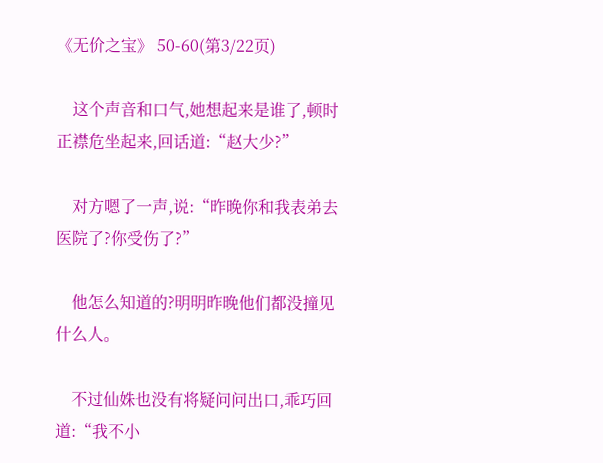《无价之宝》 50-60(第3/22页)

    这个声音和口气,她想起来是谁了,顿时正襟危坐起来,回话道:“赵大少?”

    对方嗯了一声,说:“昨晚你和我表弟去医院了?你受伤了?”

    他怎么知道的?明明昨晚他们都没撞见什么人。

    不过仙姝也没有将疑问问出口,乖巧回道:“我不小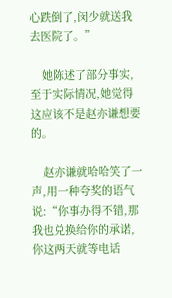心跌倒了,闵少就送我去医院了。”

    她陈述了部分事实,至于实际情况,她觉得这应该不是赵亦谦想要的。

    赵亦谦就哈哈笑了一声,用一种夸奖的语气说:“你事办得不错,那我也兑换给你的承诺,你这两天就等电话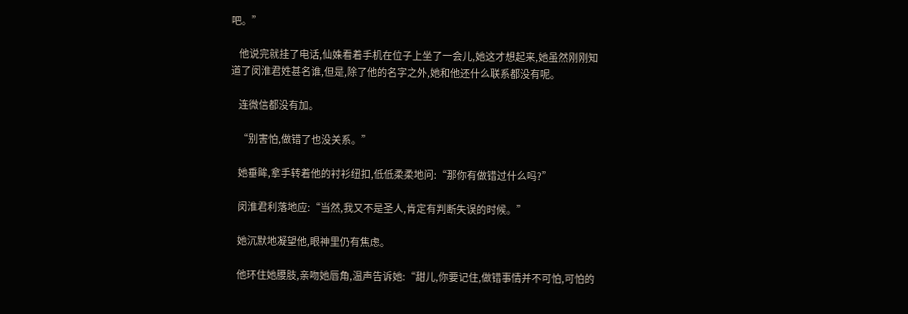吧。”

    他说完就挂了电话,仙姝看着手机在位子上坐了一会儿,她这才想起来,她虽然刚刚知道了闵淮君姓甚名谁,但是,除了他的名字之外,她和他还什么联系都没有呢。

    连微信都没有加。

    “别害怕,做错了也没关系。”

    她垂眸,拿手转着他的衬衫纽扣,低低柔柔地问:“那你有做错过什么吗?”

    闵淮君利落地应:“当然,我又不是圣人,肯定有判断失误的时候。”

    她沉默地凝望他,眼神里仍有焦虑。

    他环住她腰肢,亲吻她唇角,温声告诉她:“甜儿,你要记住,做错事情并不可怕,可怕的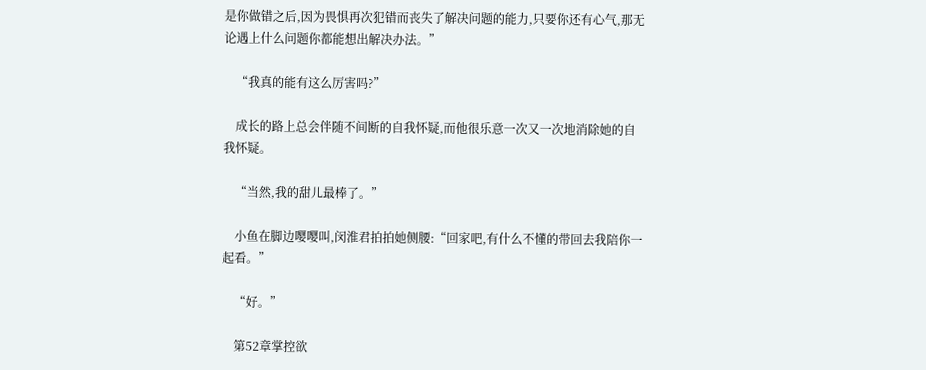是你做错之后,因为畏惧再次犯错而丧失了解决问题的能力,只要你还有心气,那无论遇上什么问题你都能想出解决办法。”

    “我真的能有这么厉害吗?”

    成长的路上总会伴随不间断的自我怀疑,而他很乐意一次又一次地消除她的自我怀疑。

    “当然,我的甜儿最棒了。”

    小鱼在脚边嘤嘤叫,闵淮君拍拍她侧腰:“回家吧,有什么不懂的带回去我陪你一起看。”

    “好。”

    第52章掌控欲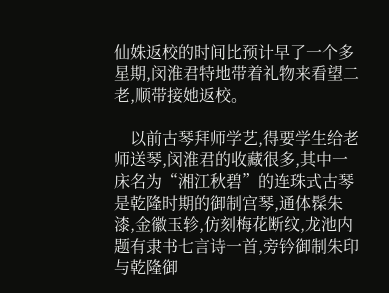仙姝返校的时间比预计早了一个多星期,闵淮君特地带着礼物来看望二老,顺带接她返校。

    以前古琴拜师学艺,得要学生给老师送琴,闵淮君的收藏很多,其中一床名为“湘江秋碧”的连珠式古琴是乾隆时期的御制宫琴,通体髹朱漆,金徽玉轸,仿刻梅花断纹,龙池内题有隶书七言诗一首,旁钤御制朱印与乾隆御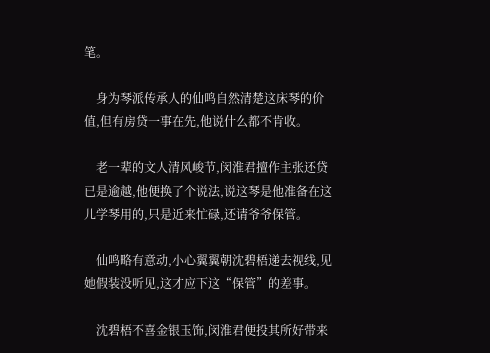笔。

    身为琴派传承人的仙鸣自然清楚这床琴的价值,但有房贷一事在先,他说什么都不肯收。

    老一辈的文人清风峻节,闵淮君擅作主张还贷已是逾越,他便换了个说法,说这琴是他准备在这儿学琴用的,只是近来忙碌,还请爷爷保管。

    仙鸣略有意动,小心翼翼朝沈碧梧递去视线,见她假装没听见,这才应下这“保管”的差事。

    沈碧梧不喜金银玉饰,闵淮君便投其所好带来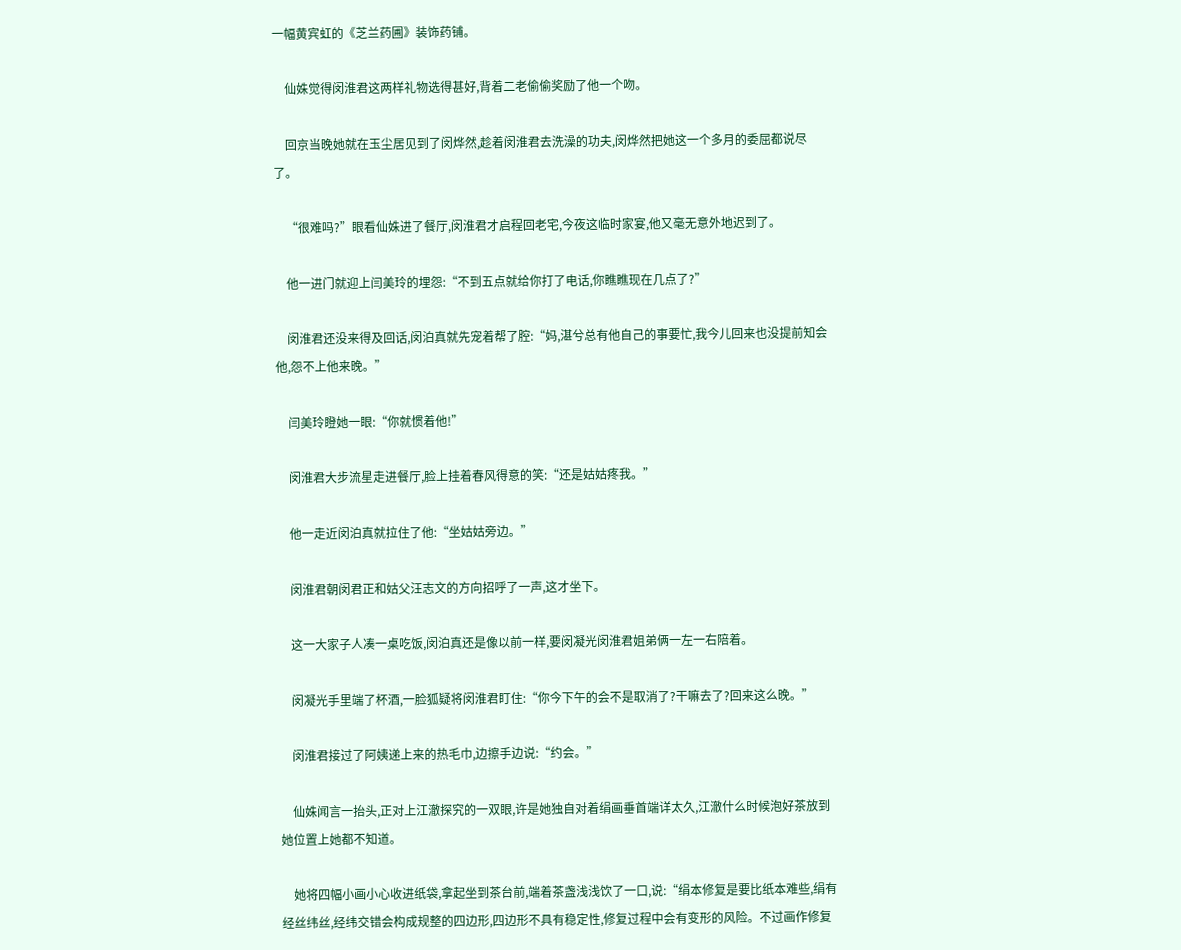一幅黄宾虹的《芝兰药圃》装饰药铺。

    仙姝觉得闵淮君这两样礼物选得甚好,背着二老偷偷奖励了他一个吻。

    回京当晚她就在玉尘居见到了闵烨然,趁着闵淮君去洗澡的功夫,闵烨然把她这一个多月的委屈都说尽了。

    “很难吗?”眼看仙姝进了餐厅,闵淮君才启程回老宅,今夜这临时家宴,他又毫无意外地迟到了。

    他一进门就迎上闫美玲的埋怨:“不到五点就给你打了电话,你瞧瞧现在几点了?”

    闵淮君还没来得及回话,闵泊真就先宠着帮了腔:“妈,湛兮总有他自己的事要忙,我今儿回来也没提前知会他,怨不上他来晚。”

    闫美玲瞪她一眼:“你就惯着他!”

    闵淮君大步流星走进餐厅,脸上挂着春风得意的笑:“还是姑姑疼我。”

    他一走近闵泊真就拉住了他:“坐姑姑旁边。”

    闵淮君朝闵君正和姑父汪志文的方向招呼了一声,这才坐下。

    这一大家子人凑一桌吃饭,闵泊真还是像以前一样,要闵凝光闵淮君姐弟俩一左一右陪着。

    闵凝光手里端了杯酒,一脸狐疑将闵淮君盯住:“你今下午的会不是取消了?干嘛去了?回来这么晚。”

    闵淮君接过了阿姨递上来的热毛巾,边擦手边说:“约会。”

    仙姝闻言一抬头,正对上江澈探究的一双眼,许是她独自对着绢画垂首端详太久,江澈什么时候泡好茶放到她位置上她都不知道。

    她将四幅小画小心收进纸袋,拿起坐到茶台前,端着茶盏浅浅饮了一口,说:“绢本修复是要比纸本难些,绢有经丝纬丝,经纬交错会构成规整的四边形,四边形不具有稳定性,修复过程中会有变形的风险。不过画作修复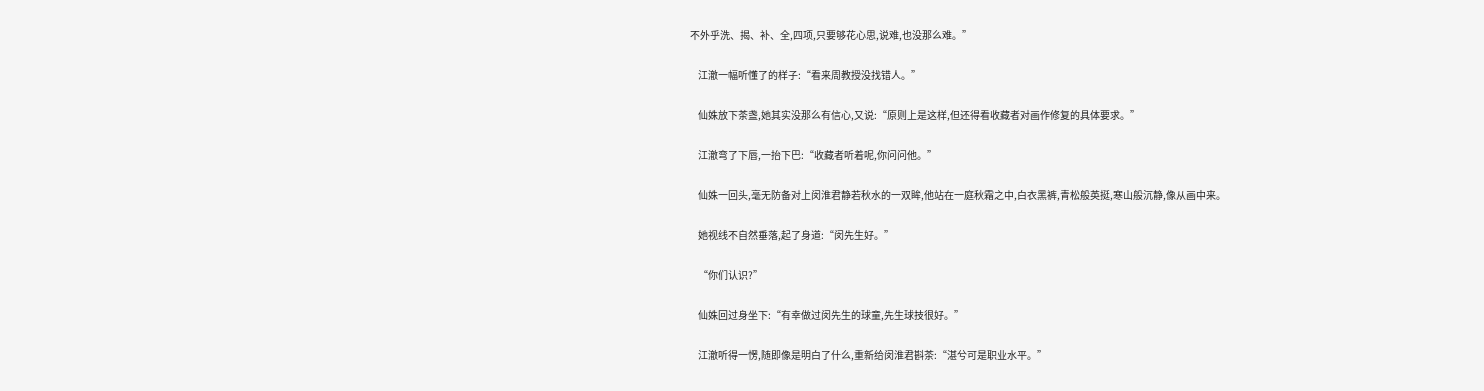不外乎洗、揭、补、全,四项,只要够花心思,说难,也没那么难。”

    江澈一幅听懂了的样子:“看来周教授没找错人。”

    仙姝放下茶盏,她其实没那么有信心,又说:“原则上是这样,但还得看收藏者对画作修复的具体要求。”

    江澈弯了下唇,一抬下巴:“收藏者听着呢,你问问他。”

    仙姝一回头,毫无防备对上闵淮君静若秋水的一双眸,他站在一庭秋霜之中,白衣黑裤,青松般英挺,寒山般沉静,像从画中来。

    她视线不自然垂落,起了身道:“闵先生好。”

    “你们认识?”

    仙姝回过身坐下:“有幸做过闵先生的球童,先生球技很好。”

    江澈听得一愣,随即像是明白了什么,重新给闵淮君斟茶:“湛兮可是职业水平。”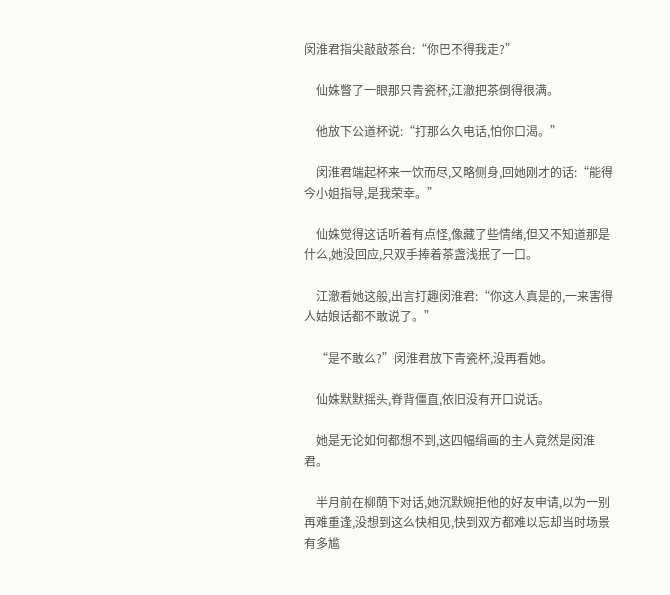闵淮君指尖敲敲茶台:“你巴不得我走?”

    仙姝瞥了一眼那只青瓷杯,江澈把茶倒得很满。

    他放下公道杯说:“打那么久电话,怕你口渴。”

    闵淮君端起杯来一饮而尽,又略侧身,回她刚才的话:“能得今小姐指导,是我荣幸。”

    仙姝觉得这话听着有点怪,像藏了些情绪,但又不知道那是什么,她没回应,只双手捧着茶盏浅抿了一口。

    江澈看她这般,出言打趣闵淮君:“你这人真是的,一来害得人姑娘话都不敢说了。”

    “是不敢么?”闵淮君放下青瓷杯,没再看她。

    仙姝默默摇头,脊背僵直,依旧没有开口说话。

    她是无论如何都想不到,这四幅绢画的主人竟然是闵淮君。

    半月前在柳荫下对话,她沉默婉拒他的好友申请,以为一别再难重逢,没想到这么快相见,快到双方都难以忘却当时场景有多尴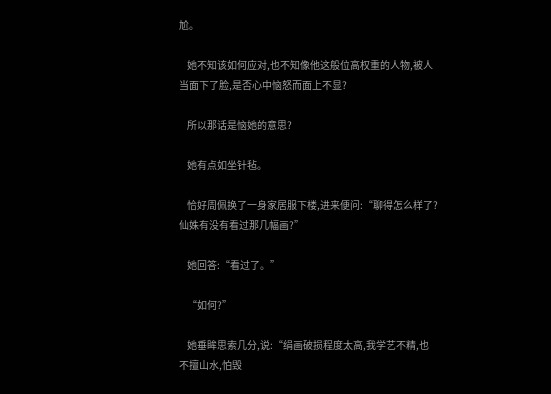尬。

    她不知该如何应对,也不知像他这般位高权重的人物,被人当面下了脸,是否心中恼怒而面上不显?

    所以那话是恼她的意思?

    她有点如坐针毡。

    恰好周佩换了一身家居服下楼,进来便问:“聊得怎么样了?仙姝有没有看过那几幅画?”

    她回答:“看过了。”

    “如何?”

    她垂眸思索几分,说:“绢画破损程度太高,我学艺不精,也不擅山水,怕毁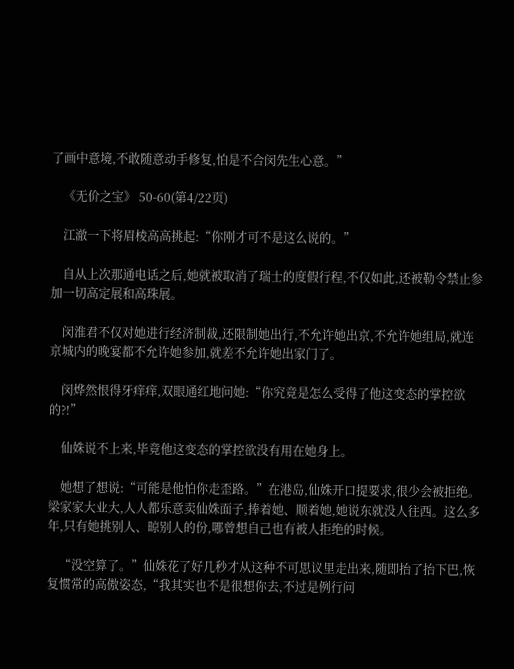了画中意境,不敢随意动手修复,怕是不合闵先生心意。”

    《无价之宝》 50-60(第4/22页)

    江澈一下将眉棱高高挑起:“你刚才可不是这么说的。”

    自从上次那通电话之后,她就被取消了瑞士的度假行程,不仅如此,还被勒令禁止参加一切高定展和高珠展。

    闵淮君不仅对她进行经济制裁,还限制她出行,不允许她出京,不允许她组局,就连京城内的晚宴都不允许她参加,就差不允许她出家门了。

    闵烨然恨得牙痒痒,双眼通红地问她:“你究竟是怎么受得了他这变态的掌控欲的?!”

    仙姝说不上来,毕竟他这变态的掌控欲没有用在她身上。

    她想了想说:“可能是他怕你走歪路。”在港岛,仙姝开口提要求,很少会被拒绝。梁家家大业大,人人都乐意卖仙姝面子,捧着她、顺着她,她说东就没人往西。这么多年,只有她挑别人、晾别人的份,哪曾想自己也有被人拒绝的时候。

    “没空算了。”仙姝花了好几秒才从这种不可思议里走出来,随即抬了抬下巴,恢复惯常的高傲姿态,“我其实也不是很想你去,不过是例行问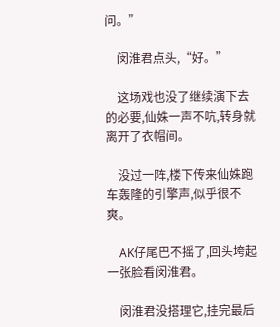问。”

    闵淮君点头,“好。”

    这场戏也没了继续演下去的必要,仙姝一声不吭,转身就离开了衣帽间。

    没过一阵,楼下传来仙姝跑车轰隆的引擎声,似乎很不爽。

    AK仔尾巴不摇了,回头垮起一张脸看闵淮君。

    闵淮君没搭理它,挂完最后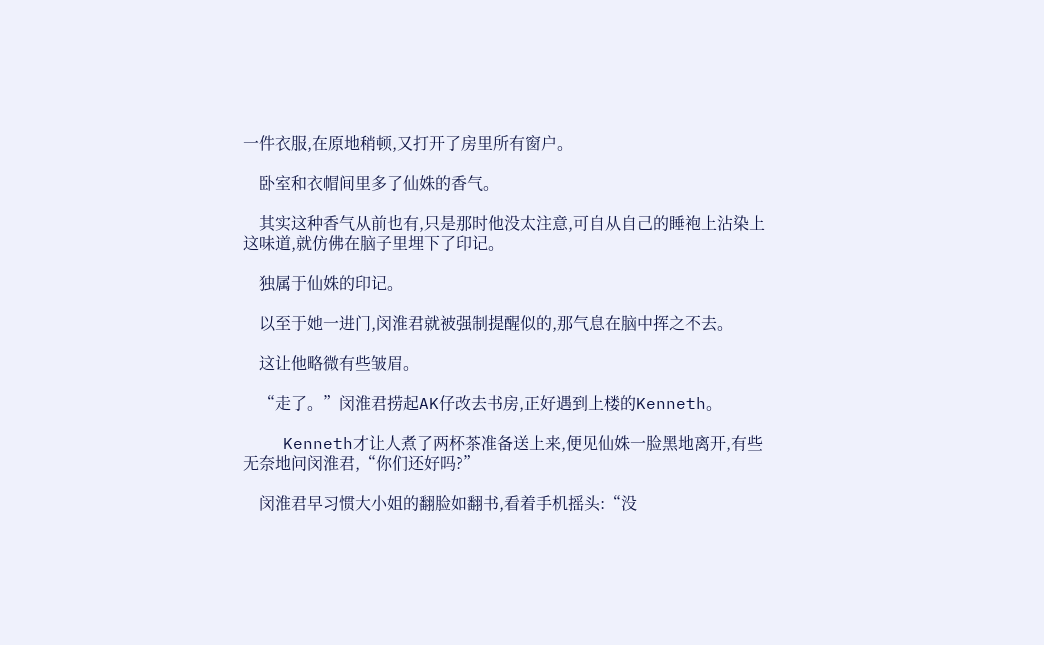一件衣服,在原地稍顿,又打开了房里所有窗户。

    卧室和衣帽间里多了仙姝的香气。

    其实这种香气从前也有,只是那时他没太注意,可自从自己的睡袍上沾染上这味道,就仿佛在脑子里埋下了印记。

    独属于仙姝的印记。

    以至于她一进门,闵淮君就被强制提醒似的,那气息在脑中挥之不去。

    这让他略微有些皱眉。

    “走了。”闵淮君捞起AK仔改去书房,正好遇到上楼的Kenneth。

    Kenneth才让人煮了两杯茶准备送上来,便见仙姝一脸黑地离开,有些无奈地问闵淮君,“你们还好吗?”

    闵淮君早习惯大小姐的翻脸如翻书,看着手机摇头:“没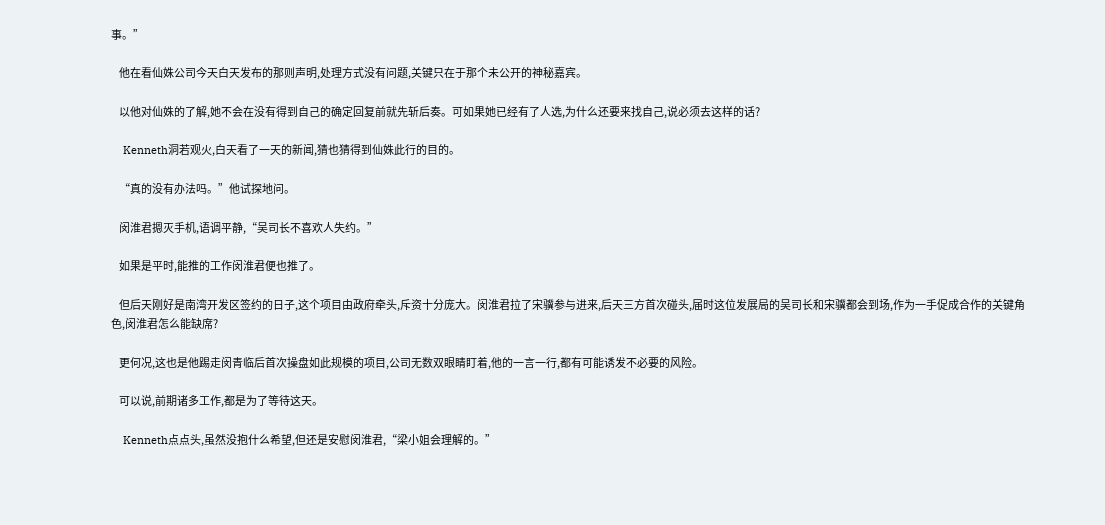事。”

    他在看仙姝公司今天白天发布的那则声明,处理方式没有问题,关键只在于那个未公开的神秘嘉宾。

    以他对仙姝的了解,她不会在没有得到自己的确定回复前就先斩后奏。可如果她已经有了人选,为什么还要来找自己,说必须去这样的话?

    Kenneth洞若观火,白天看了一天的新闻,猜也猜得到仙姝此行的目的。

    “真的没有办法吗。”他试探地问。

    闵淮君摁灭手机,语调平静,“吴司长不喜欢人失约。”

    如果是平时,能推的工作闵淮君便也推了。

    但后天刚好是南湾开发区签约的日子,这个项目由政府牵头,斥资十分庞大。闵淮君拉了宋骥参与进来,后天三方首次碰头,届时这位发展局的吴司长和宋骥都会到场,作为一手促成合作的关键角色,闵淮君怎么能缺席?

    更何况,这也是他踢走闵青临后首次操盘如此规模的项目,公司无数双眼睛盯着,他的一言一行,都有可能诱发不必要的风险。

    可以说,前期诸多工作,都是为了等待这天。

    Kenneth点点头,虽然没抱什么希望,但还是安慰闵淮君,“梁小姐会理解的。”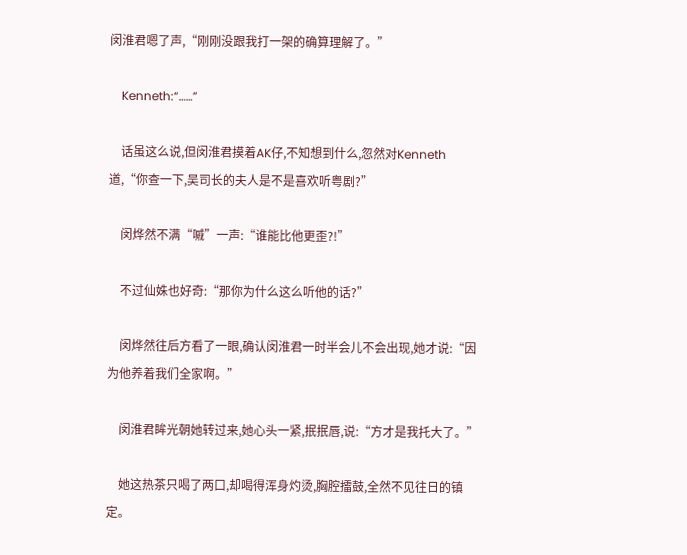闵淮君嗯了声,“刚刚没跟我打一架的确算理解了。”

    Kenneth:“……”

    话虽这么说,但闵淮君摸着AK仔,不知想到什么,忽然对Kenneth道,“你查一下,吴司长的夫人是不是喜欢听粤剧?”

    闵烨然不满“嘁”一声:“谁能比他更歪?!”

    不过仙姝也好奇:“那你为什么这么听他的话?”

    闵烨然往后方看了一眼,确认闵淮君一时半会儿不会出现,她才说:“因为他养着我们全家啊。”

    闵淮君眸光朝她转过来,她心头一紧,抿抿唇,说:“方才是我托大了。”

    她这热茶只喝了两口,却喝得浑身灼烫,胸腔擂鼓,全然不见往日的镇定。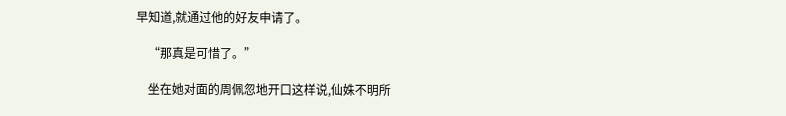早知道,就通过他的好友申请了。

    “那真是可惜了。”

    坐在她对面的周佩忽地开口这样说,仙姝不明所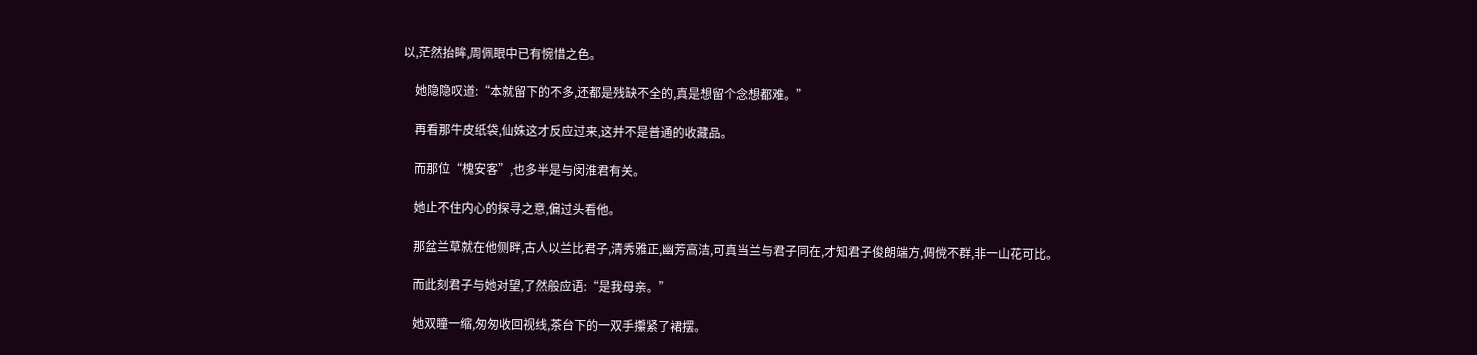以,茫然抬眸,周佩眼中已有惋惜之色。

    她隐隐叹道:“本就留下的不多,还都是残缺不全的,真是想留个念想都难。”

    再看那牛皮纸袋,仙姝这才反应过来,这并不是普通的收藏品。

    而那位“槐安客”,也多半是与闵淮君有关。

    她止不住内心的探寻之意,偏过头看他。

    那盆兰草就在他侧畔,古人以兰比君子,清秀雅正,幽芳高洁,可真当兰与君子同在,才知君子俊朗端方,倜傥不群,非一山花可比。

    而此刻君子与她对望,了然般应语:“是我母亲。”

    她双瞳一缩,匆匆收回视线,茶台下的一双手攥紧了裙摆。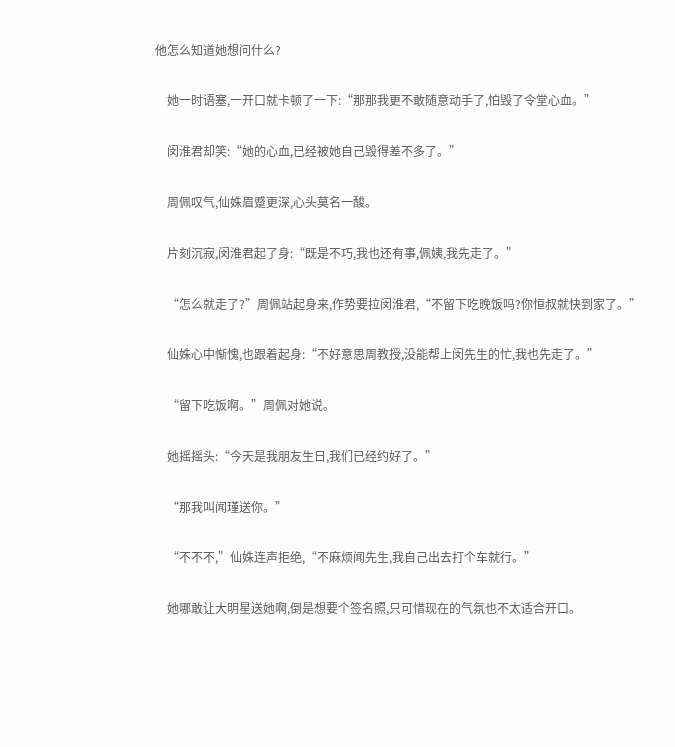他怎么知道她想问什么?

    她一时语塞,一开口就卡顿了一下:“那那我更不敢随意动手了,怕毁了令堂心血。”

    闵淮君却笑:“她的心血,已经被她自己毁得差不多了。”

    周佩叹气,仙姝眉蹙更深,心头莫名一酸。

    片刻沉寂,闵淮君起了身:“既是不巧,我也还有事,佩姨,我先走了。”

    “怎么就走了?”周佩站起身来,作势要拉闵淮君,“不留下吃晚饭吗?你恒叔就快到家了。”

    仙姝心中惭愧,也跟着起身:“不好意思周教授,没能帮上闵先生的忙,我也先走了。”

    “留下吃饭啊。”周佩对她说。

    她摇摇头:“今天是我朋友生日,我们已经约好了。”

    “那我叫闻瑾送你。”

    “不不不,”仙姝连声拒绝,“不麻烦闻先生,我自己出去打个车就行。”

    她哪敢让大明星送她啊,倒是想要个签名照,只可惜现在的气氛也不太适合开口。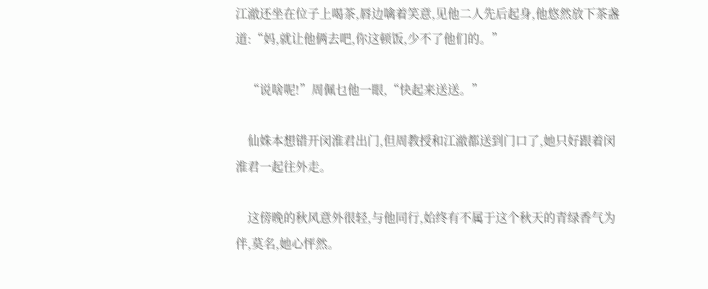江澈还坐在位子上喝茶,唇边噙着笑意,见他二人先后起身,他悠然放下茶盏道:“妈,就让他俩去吧,你这顿饭,少不了他们的。”

    “说啥呢!”周佩乜他一眼,“快起来送送。”

    仙姝本想错开闵淮君出门,但周教授和江澈都送到门口了,她只好跟着闵淮君一起往外走。

    这傍晚的秋风意外很轻,与他同行,始终有不属于这个秋天的青绿香气为伴,莫名,她心怦然。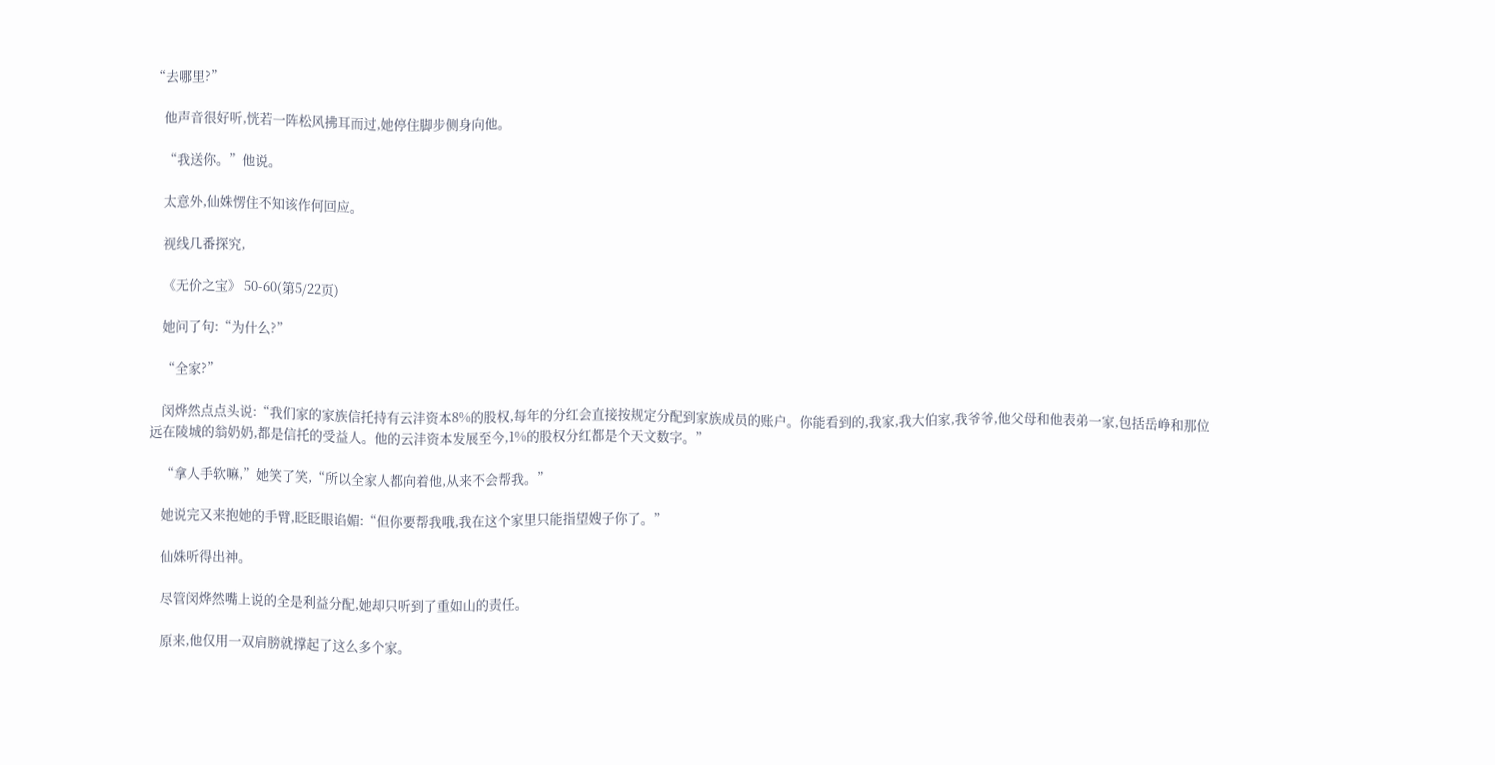“去哪里?”

    他声音很好听,恍若一阵松风拂耳而过,她停住脚步侧身向他。

    “我送你。”他说。

    太意外,仙姝愣住不知该作何回应。

    视线几番探究,

    《无价之宝》 50-60(第5/22页)

    她问了句:“为什么?”

    “全家?”

    闵烨然点点头说:“我们家的家族信托持有云沣资本8%的股权,每年的分红会直接按规定分配到家族成员的账户。你能看到的,我家,我大伯家,我爷爷,他父母和他表弟一家,包括岳峥和那位远在陵城的翁奶奶,都是信托的受益人。他的云沣资本发展至今,1%的股权分红都是个天文数字。”

    “拿人手软嘛,”她笑了笑,“所以全家人都向着他,从来不会帮我。”

    她说完又来抱她的手臂,眨眨眼谄媚:“但你要帮我哦,我在这个家里只能指望嫂子你了。”

    仙姝听得出神。

    尽管闵烨然嘴上说的全是利益分配,她却只听到了重如山的责任。

    原来,他仅用一双肩膀就撑起了这么多个家。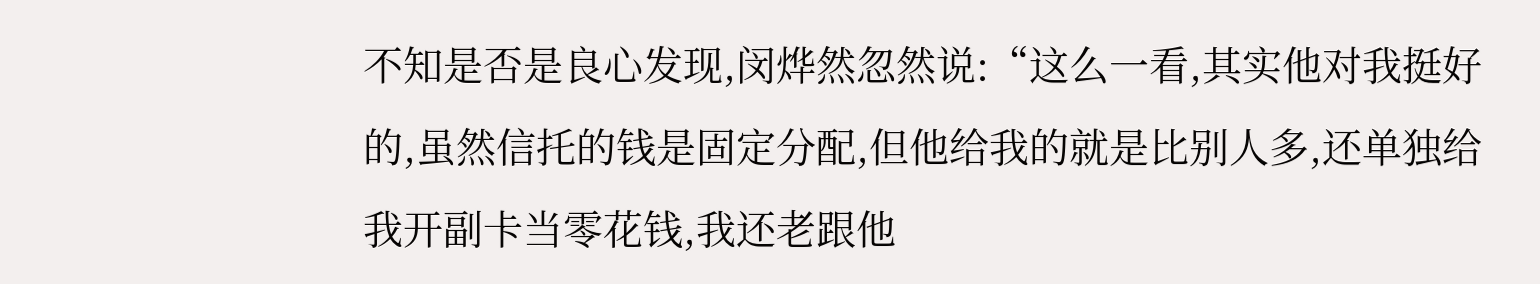不知是否是良心发现,闵烨然忽然说:“这么一看,其实他对我挺好的,虽然信托的钱是固定分配,但他给我的就是比别人多,还单独给我开副卡当零花钱,我还老跟他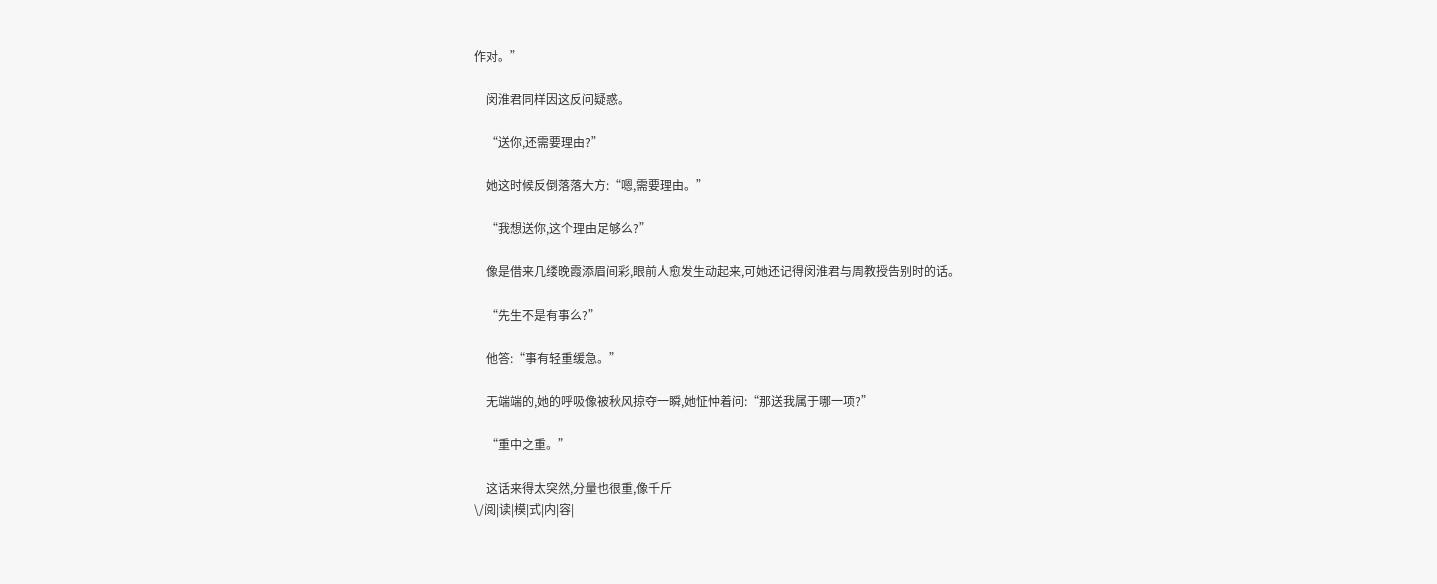作对。”

    闵淮君同样因这反问疑惑。

    “送你,还需要理由?”

    她这时候反倒落落大方:“嗯,需要理由。”

    “我想送你,这个理由足够么?”

    像是借来几缕晚霞添眉间彩,眼前人愈发生动起来,可她还记得闵淮君与周教授告别时的话。

    “先生不是有事么?”

    他答:“事有轻重缓急。”

    无端端的,她的呼吸像被秋风掠夺一瞬,她怔忡着问:“那送我属于哪一项?”

    “重中之重。”

    这话来得太突然,分量也很重,像千斤
\/阅|读|模|式|内|容|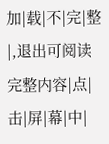加|载|不|完|整|,退出可阅读完整内容|点|击|屏|幕|中|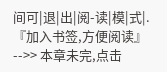间可|退|出|阅-读|模|式|.
『加入书签,方便阅读』
-->> 本章未完,点击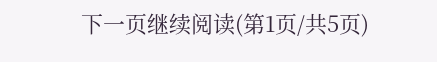下一页继续阅读(第1页/共5页)